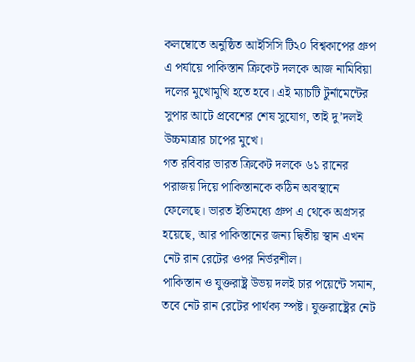কলম্বোতে অনুষ্ঠিত আইসিসি টি২০ বিশ্বকাপের গ্রুপ এ পর্যায়ে পাকিস্তান ক্রিকেট দলকে আজ নামিবিয়া দলের মুখোমুখি হতে হবে। এই ম্যাচটি টুর্নামেন্টের সুপার আটে প্রবেশের শেষ সুযোগ, তাই দু’দলই উচ্চমাত্রার চাপের মুখে।
গত রবিবার ভারত ক্রিকেট দলকে ৬১ রানের পরাজয় দিয়ে পাকিস্তানকে কঠিন অবস্থানে ফেলেছে। ভারত ইতিমধ্যে গ্রুপ এ থেকে অগ্রসর হয়েছে, আর পাকিস্তানের জন্য দ্বিতীয় স্থান এখন নেট রান রেটের ওপর নির্ভরশীল।
পাকিস্তান ও যুক্তরাষ্ট্র উভয় দলই চার পয়েন্টে সমান, তবে নেট রান রেটের পার্থক্য স্পষ্ট। যুক্তরাষ্ট্রের নেট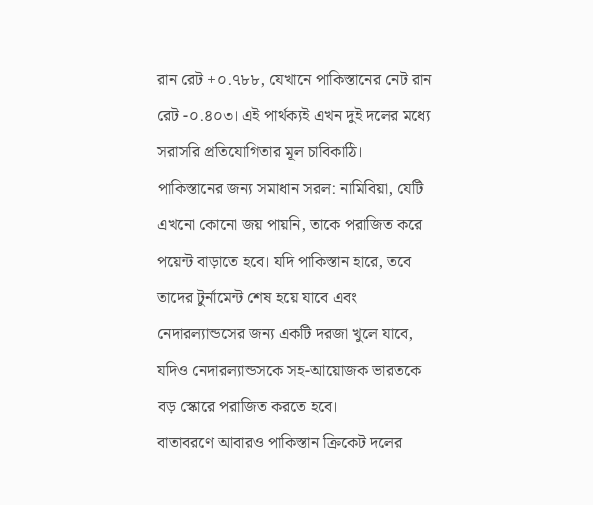রান রেট +০.৭৮৮, যেখানে পাকিস্তানের নেট রান রেট -০.৪০৩। এই পার্থক্যই এখন দুই দলের মধ্যে সরাসরি প্রতিযোগিতার মূল চাবিকাঠি।
পাকিস্তানের জন্য সমাধান সরল: নামিবিয়া, যেটি এখনো কোনো জয় পায়নি, তাকে পরাজিত করে পয়েন্ট বাড়াতে হবে। যদি পাকিস্তান হারে, তবে তাদের টুর্নামেন্ট শেষ হয়ে যাবে এবং নেদারল্যান্ডসের জন্য একটি দরজা খুলে যাবে, যদিও নেদারল্যান্ডসকে সহ-আয়োজক ভারতকে বড় স্কোরে পরাজিত করতে হবে।
বাতাবরণে আবারও পাকিস্তান ক্রিকেট দলের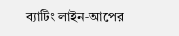ব্যাটিং লাইন‑আপের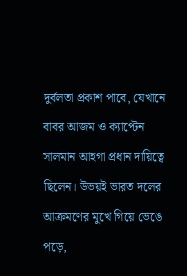দুর্বলতা প্রকাশ পাবে, যেখানে বাবর আজম ও ক্যাপ্টেন সালমান আহগা প্রধান দায়িত্বে ছিলেন। উভয়ই ভারত দলের আক্রমণের মুখে গিয়ে ভেঙে পড়ে,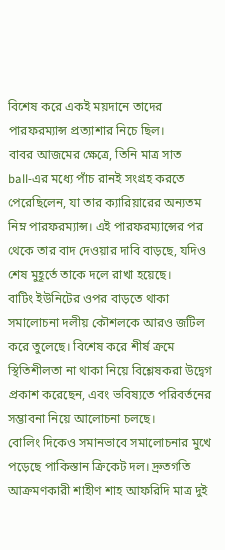বিশেষ করে একই ময়দানে তাদের পারফরম্যান্স প্রত্যাশার নিচে ছিল।
বাবর আজমের ক্ষেত্রে, তিনি মাত্র সাত ball‑এর মধ্যে পাঁচ রানই সংগ্রহ করতে পেরেছিলেন, যা তার ক্যারিয়ারের অন্যতম নিম্ন পারফরম্যান্স। এই পারফরম্যান্সের পর থেকে তার বাদ দেওয়ার দাবি বাড়ছে, যদিও শেষ মুহূর্তে তাকে দলে রাখা হয়েছে।
বাটিং ইউনিটের ওপর বাড়তে থাকা সমালোচনা দলীয় কৌশলকে আরও জটিল করে তুলেছে। বিশেষ করে শীর্ষ ক্রমে স্থিতিশীলতা না থাকা নিয়ে বিশ্লেষকরা উদ্বেগ প্রকাশ করেছেন, এবং ভবিষ্যতে পরিবর্তনের সম্ভাবনা নিয়ে আলোচনা চলছে।
বোলিং দিকেও সমানভাবে সমালোচনার মুখে পড়েছে পাকিস্তান ক্রিকেট দল। দ্রুতগতি আক্রমণকারী শাহীণ শাহ আফরিদি মাত্র দুই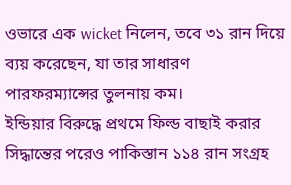ওভারে এক wicket নিলেন, তবে ৩১ রান দিয়ে ব্যয় করেছেন, যা তার সাধারণ পারফরম্যান্সের তুলনায় কম।
ইন্ডিয়ার বিরুদ্ধে প্রথমে ফিল্ড বাছাই করার সিদ্ধান্তের পরেও পাকিস্তান ১১৪ রান সংগ্রহ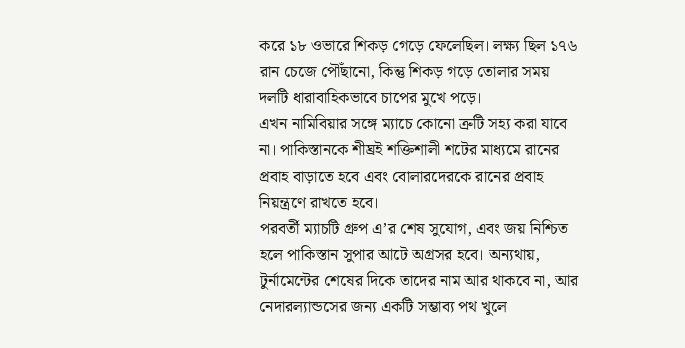করে ১৮ ওভারে শিকড় গেড়ে ফেলেছিল। লক্ষ্য ছিল ১৭৬ রান চেজে পৌঁছানো, কিন্তু শিকড় গড়ে তোলার সময় দলটি ধারাবাহিকভাবে চাপের মুখে পড়ে।
এখন নামিবিয়ার সঙ্গে ম্যাচে কোনো ত্রুটি সহ্য করা যাবে না। পাকিস্তানকে শীঘ্রই শক্তিশালী শটের মাধ্যমে রানের প্রবাহ বাড়াতে হবে এবং বোলারদেরকে রানের প্রবাহ নিয়ন্ত্রণে রাখতে হবে।
পরবর্তী ম্যাচটি গ্রুপ এ’র শেষ সুযোগ, এবং জয় নিশ্চিত হলে পাকিস্তান সুপার আটে অগ্রসর হবে। অন্যথায়, টুর্নামেন্টের শেষের দিকে তাদের নাম আর থাকবে না, আর নেদারল্যান্ডসের জন্য একটি সম্ভাব্য পথ খুলে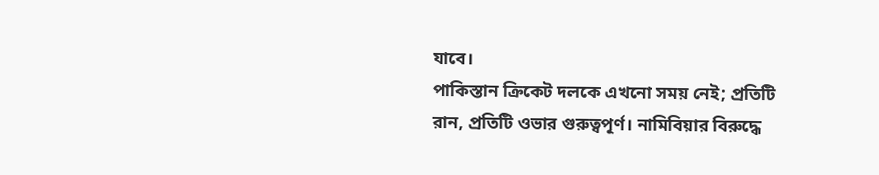যাবে।
পাকিস্তান ক্রিকেট দলকে এখনো সময় নেই; প্রতিটি রান, প্রতিটি ওভার গুরুত্বপূর্ণ। নামিবিয়ার বিরুদ্ধে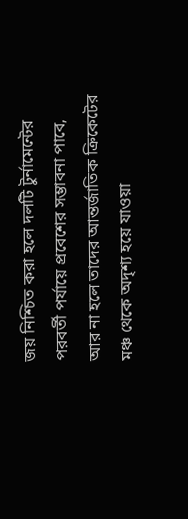জয় নিশ্চিত করা হলে দলটি টুর্নামেন্টের পরবর্তী পর্যায়ে প্রবেশের সম্ভাবনা পাবে, আর না হলে তাদের আন্তর্জাতিক ক্রিকেটের মঞ্চ থেকে অদৃশ্য হয়ে যাওয়া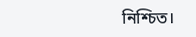নিশ্চিত।